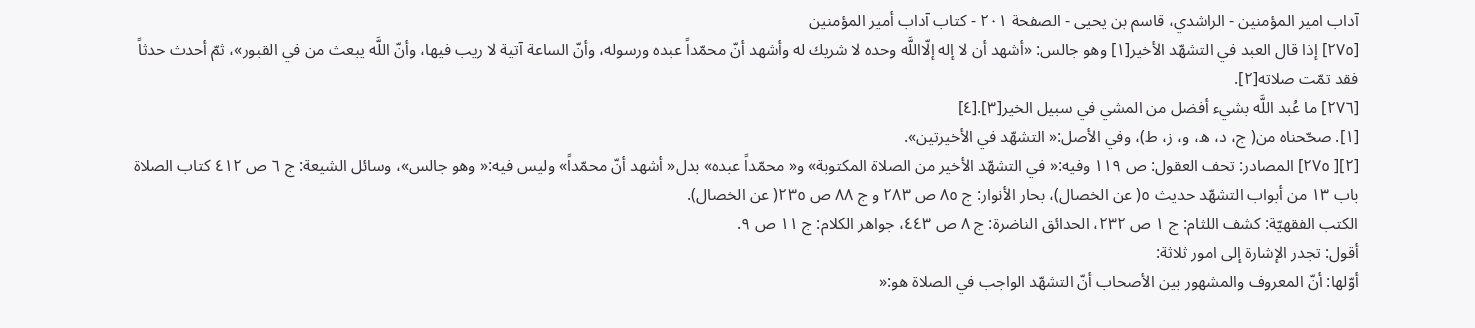آداب امير المؤمنين - الراشدي، قاسم بن يحيى - الصفحة ٢٠١ - كتاب آداب أمير المؤمنين
[٢٧٥] إذا قال العبد في التشهّد الأخير[١] وهو جالس: «أشهد أن لا إله إلّااللَّه وحده لا شريك له وأشهد أنّ محمّداً عبده ورسوله، وأنّ الساعة آتية لا ريب فيها، وأنّ اللَّه يبعث من في القبور»، ثمّ أحدث حدثاً فقد تمّت صلاته[٢].
[٢٧٦] ما عُبد اللَّه بشيء أفضل من المشي في سبيل الخير[٣].[٤]
[١]. صحّحناه من( ج، د، ه، و، ز، ط)، وفي الأصل:« التشهّد في الأخيرتين».
[٢][ ٢٧٥] المصادر: تحف العقول: ص ١١٩ وفيه:« في التشهّد الأخير من الصلاة المكتوبة» و« محمّداً عبده» بدل« أشهد أنّ محمّداً» وليس فيه:« وهو جالس»، وسائل الشيعة: ج ٦ ص ٤١٢ كتاب الصلاة باب ١٣ من أبواب التشهّد حديث ٥( عن الخصال)، بحار الأنوار: ج ٨٥ ص ٢٨٣ و ج ٨٨ ص ٢٣٥( عن الخصال).
الكتب الفقهيّة: كشف اللثام: ج ١ ص ٢٣٢، الحدائق الناضرة: ج ٨ ص ٤٤٣، جواهر الكلام: ج ١١ ص ٩.
أقول: تجدر الإشارة إلى امور ثلاثة:
أوّلها: أنّ المعروف والمشهور بين الأصحاب أنّ التشهّد الواجب في الصلاة هو:«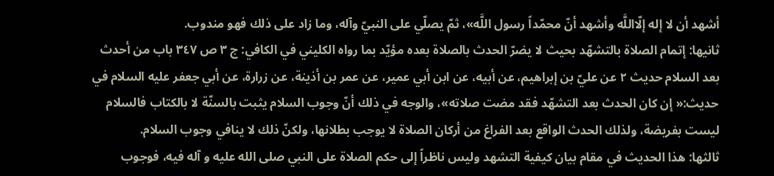أشهد أن لا إله إلّااللَّه وأشهد أنّ محمّداً رسول اللَّه»، ثمّ يصلّي على النبيّ وآله، وما زاد على ذلك فهو مندوب.
ثانيها: إتمام الصلاة بالتشهّد بحيث لا يضرّ الحدث بالصلاة بعده مؤيّد بما رواه الكليني في الكافي: ج ٣ ص ٣٤٧ باب من أحدث بعد السلام حديث ٢ عن عليّ بن إبراهيم، عن أبيه، عن ابن أبي عمير، عن عمر بن أذينة، عن زرارة، عن أبي جعفر عليه السلام في حديث:« إن كان الحدث بعد التشهّد فقد مضت صلاته»، والوجه في ذلك أنّ وجوب السلام يثبت بالسنّة لا بالكتاب فالسلام ليست بفريضة، ولذلك الحدث الواقع بعد الفراغ من أركان الصلاة لا يوجب بطلانها، ولكنّ ذلك لا ينافي وجوب السلام.
ثالثها: هذا الحديث في مقام بيان كيفية التشهد وليس ناظراً إلى حكم الصلاة على النبي صلى الله عليه و آله فيه، فوجوب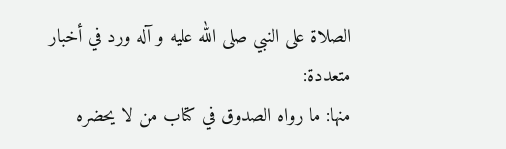الصلاة على النبي صلى الله عليه و آله ورد في أخبار متعددة:
منها: ما رواه الصدوق في كتاب من لا يحضره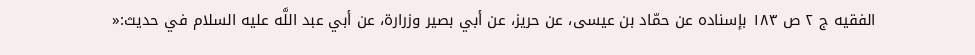الفقيه ج ٢ ص ١٨٣ بإسناده عن حمّاد بن عيسى، عن حريز، عن أبي بصير وزرارة، عن أبي عبد اللَّه عليه السلام في حديث:«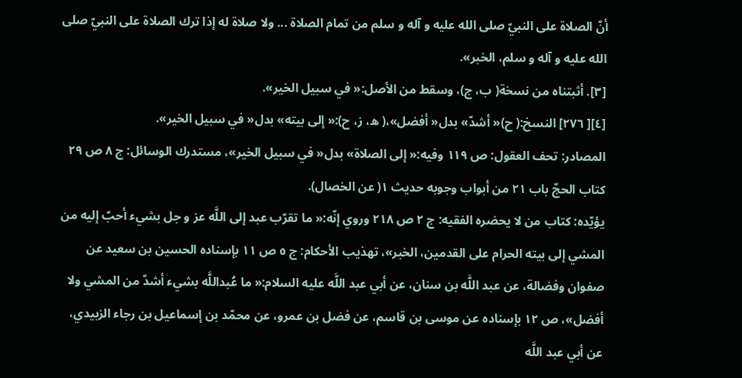أنّ الصلاة على النبيّ صلى الله عليه و آله و سلم من تمام الصلاة ... ولا صلاة له إذا ترك الصلاة على النبيّ صلى الله عليه و آله و سلم، الخبر».
[٣]. أثبتناه من نسخة( ب، ج)، وسقط من الأصل:« في سبيل الخير».
[٤][ ٢٧٦] النسخ:( ح)« أشدّ» بدل« أفضل»،( ه، ز، ح):« إلى بيته» بدل« في سبيل الخير».
المصادر: تحف العقول: ص ١١٩ وفيه:« إلى الصلاة» بدل« في سبيل الخير»، مستدرك الوسائل: ج ٨ ص ٢٩ كتاب الحجّ باب ٢١ من أبواب وجوبه حديث ١( عن الخصال).
يؤيّده: كتاب من لا يحضره الفقيه: ج ٢ ص ٢١٨ وروي إنّه:« ما تقرّب عبد إلى اللَّه عز و جل بشيء أحبّ إليه من المشي إلى بيته الحرام على القدمين، الخبر»، تهذيب الأحكام: ج ٥ ص ١١ بإسناده الحسين بن سعيد عن صفوان وفضالة، عن عبد اللَّه بن سنان، عن أبي عبد اللَّه عليه السلام:« ما عُبداللَّه بشيء أشدّ من المشي ولا أفضل»، ص ١٢ بإسناده عن موسى بن قاسم، عن فضل بن عمرو، عن محمّد بن إسماعيل بن رجاء الزبيدي، عن أبي عبد اللَّه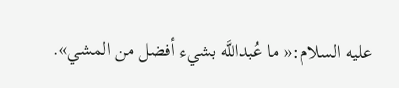عليه السلام:« ما عُبداللَّه بشيء أفضل من المشي».